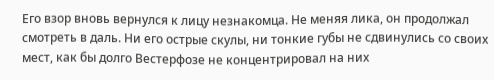Его взор вновь вернулся к лицу незнакомца. Не меняя лика, он продолжал смотреть в даль. Ни его острые скулы, ни тонкие губы не сдвинулись со своих мест, как бы долго Вестерфозе не концентрировал на них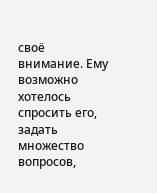своё внимание. Ему возможно хотелось спросить его, задать множество вопросов,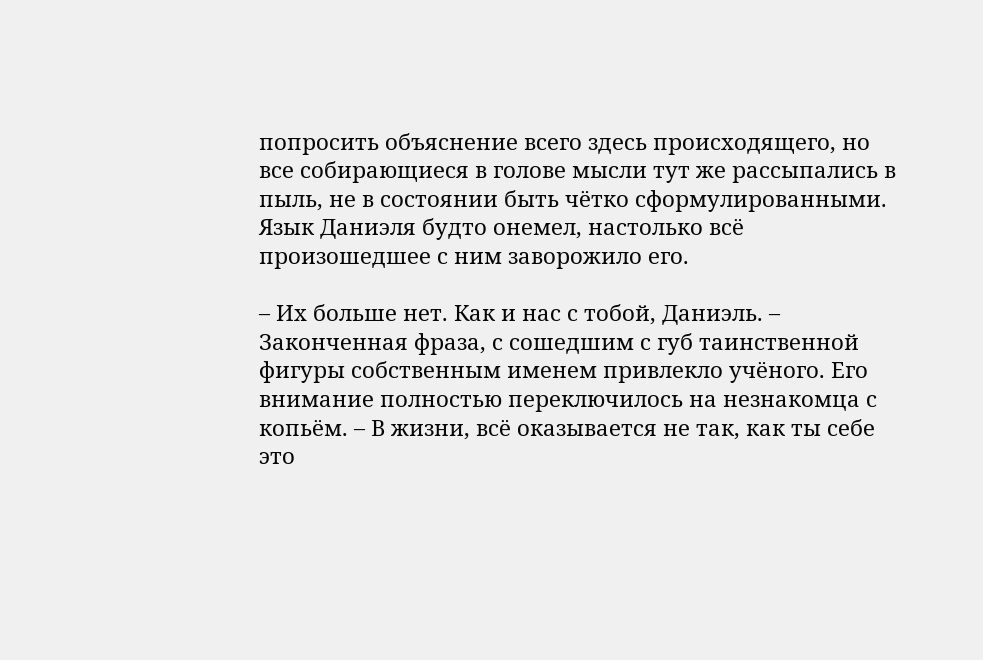попросить объяснение всего здесь происходящего, но все собирающиеся в голове мысли тут же рассыпались в пыль, не в состоянии быть чётко сформулированными. Язык Даниэля будто онемел, настолько всё произошедшее с ним заворожило его.

– Их больше нет. Как и нас с тобой, Даниэль. – Законченная фраза, с сошедшим с губ таинственной фигуры собственным именем привлекло учёного. Его внимание полностью переключилось на незнакомца с копьём. – В жизни, всё оказывается не так, как ты себе это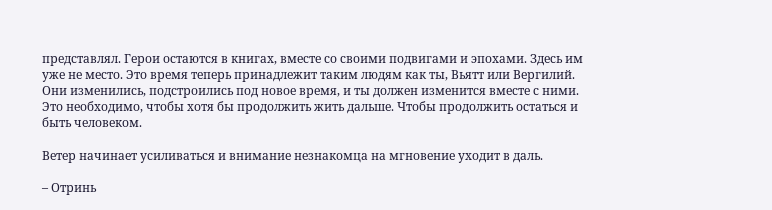представлял. Герои остаются в книгах, вместе со своими подвигами и эпохами. Здесь им уже не место. Это время теперь принадлежит таким людям как ты, Вьятт или Вергилий. Они изменились, подстроились под новое время, и ты должен изменится вместе с ними. Это необходимо, чтобы хотя бы продолжить жить дальше. Чтобы продолжить остаться и быть человеком.

Ветер начинает усиливаться и внимание незнакомца на мгновение уходит в даль.

– Отринь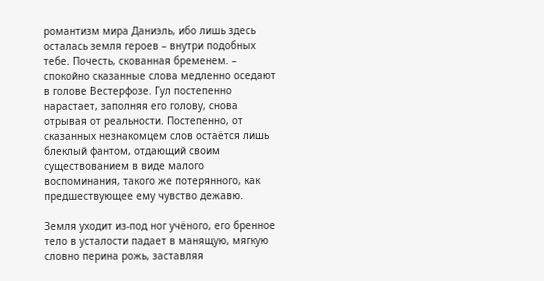романтизм мира Даниэль, ибо лишь здесь осталась земля героев – внутри подобных тебе. Почесть, скованная бременем. – спокойно сказанные слова медленно оседают в голове Вестерфозе. Гул постепенно нарастает, заполняя его голову, снова отрывая от реальности. Постепенно, от сказанных незнакомцем слов остаётся лишь блеклый фантом, отдающий своим существованием в виде малого воспоминания, такого же потерянного, как предшествующее ему чувство дежавю.

Земля уходит из-под ног учёного, его бренное тело в усталости падает в манящую, мягкую словно перина рожь, заставляя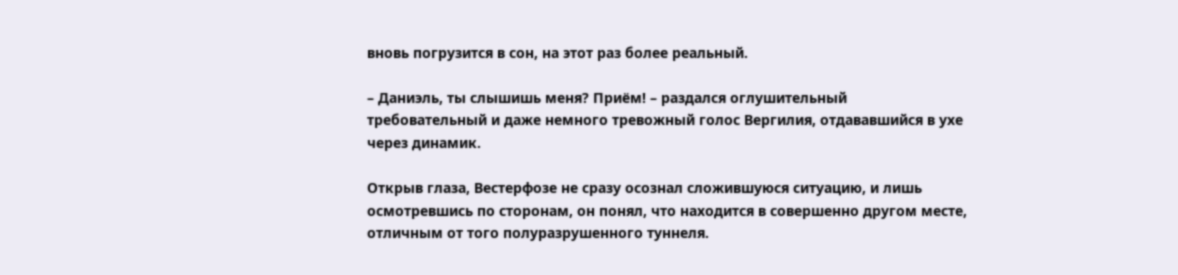вновь погрузится в сон, на этот раз более реальный.

– Даниэль, ты слышишь меня? Приём! – раздался оглушительный требовательный и даже немного тревожный голос Вергилия, отдававшийся в ухе через динамик.

Открыв глаза, Вестерфозе не сразу осознал сложившуюся ситуацию, и лишь осмотревшись по сторонам, он понял, что находится в совершенно другом месте, отличным от того полуразрушенного туннеля.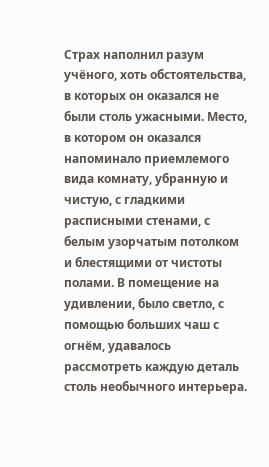Страх наполнил разум учёного, хоть обстоятельства, в которых он оказался не были столь ужасными. Место, в котором он оказался напоминало приемлемого вида комнату, убранную и чистую, с гладкими расписными стенами, с белым узорчатым потолком и блестящими от чистоты полами. В помещение на удивлении, было светло, с помощью больших чаш с огнём, удавалось рассмотреть каждую деталь столь необычного интерьера.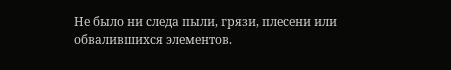Не было ни следа пыли, грязи, плесени или обвалившихся элементов.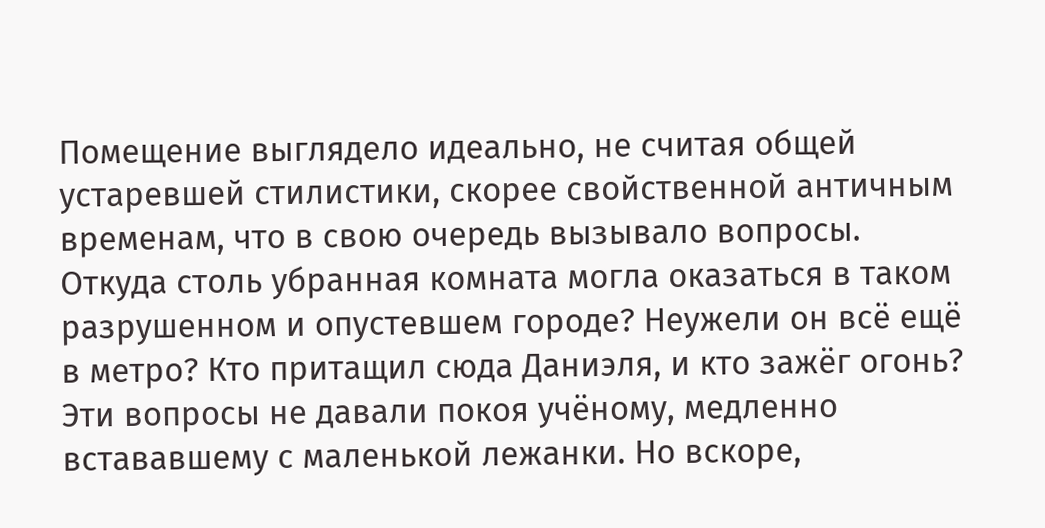Помещение выглядело идеально, не считая общей устаревшей стилистики, скорее свойственной античным временам, что в свою очередь вызывало вопросы. Откуда столь убранная комната могла оказаться в таком разрушенном и опустевшем городе? Неужели он всё ещё в метро? Кто притащил сюда Даниэля, и кто зажёг огонь? Эти вопросы не давали покоя учёному, медленно встававшему с маленькой лежанки. Но вскоре,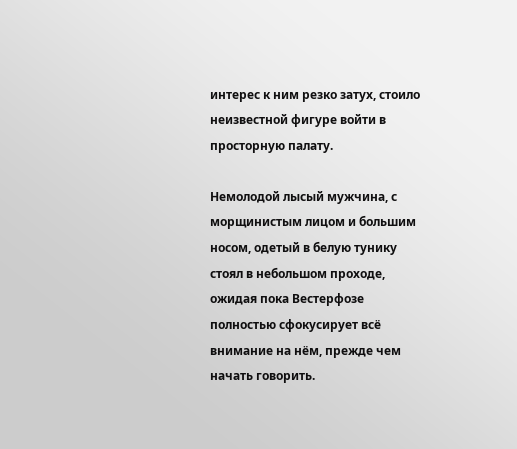интерес к ним резко затух, стоило неизвестной фигуре войти в просторную палату.

Немолодой лысый мужчина, с морщинистым лицом и большим носом, одетый в белую тунику стоял в небольшом проходе, ожидая пока Вестерфозе полностью сфокусирует всё внимание на нём, прежде чем начать говорить.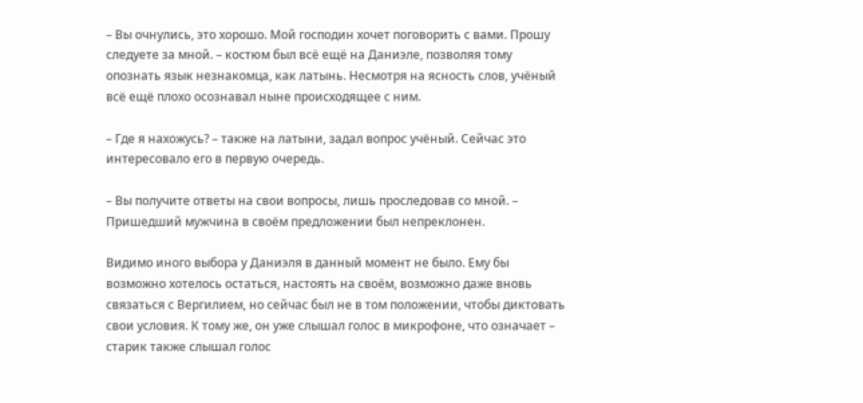– Вы очнулись, это хорошо. Мой господин хочет поговорить с вами. Прошу следуете за мной. – костюм был всё ещё на Даниэле, позволяя тому опознать язык незнакомца, как латынь. Несмотря на ясность слов, учёный всё ещё плохо осознавал ныне происходящее с ним.

– Где я нахожусь? – также на латыни, задал вопрос учёный. Сейчас это интересовало его в первую очередь.

– Вы получите ответы на свои вопросы, лишь проследовав со мной. – Пришедший мужчина в своём предложении был непреклонен.

Видимо иного выбора у Даниэля в данный момент не было. Ему бы возможно хотелось остаться, настоять на своём, возможно даже вновь связаться с Вергилием, но сейчас был не в том положении, чтобы диктовать свои условия. К тому же, он уже слышал голос в микрофоне, что означает – старик также слышал голос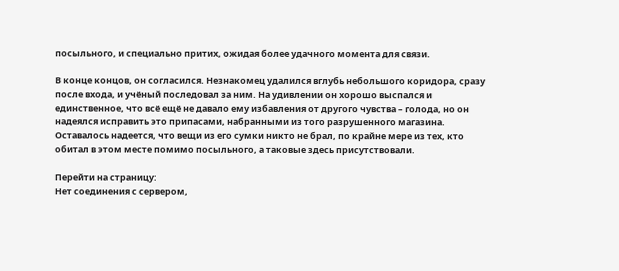посыльного, и специально притих, ожидая более удачного момента для связи.

В конце концов, он согласился. Незнакомец удалился вглубь небольшого коридора, сразу после входа, и учёный последовал за ним. На удивлении он хорошо выспался и единственное, что всё ещё не давало ему избавления от другого чувства – голода, но он надеялся исправить это припасами, набранными из того разрушенного магазина. Оставалось надеется, что вещи из его сумки никто не брал, по крайне мере из тех, кто обитал в этом месте помимо посыльного, а таковые здесь присутствовали.

Перейти на страницу:
Нет соединения с сервером,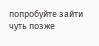попробуйте зайти чуть позже